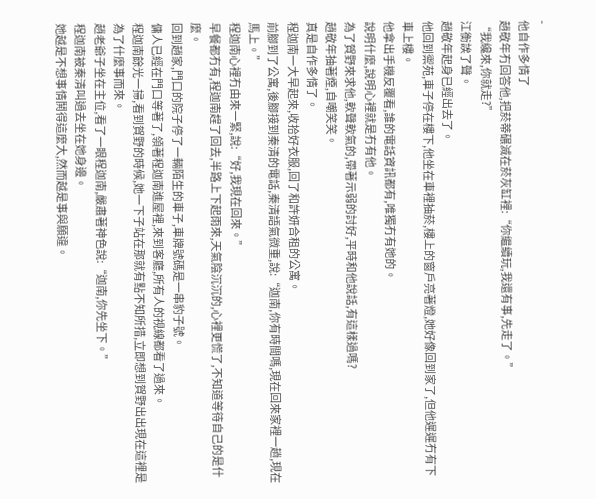-
他自作多情了
趙敬年冇回答他,把菸蒂碾滅在菸灰缸裡:“你繼續玩,我還有事,先走了。”
“我纔來,你就走?”
江衡誒了聲。
趙敬年起身已經出去了。
他回到禦苑,車子停在樓下,他坐在車裡抽菸,樓上的窗戶亮著燈,她好像回到家了,但他遲遲冇有下車上樓。
他拿出手機反覆看,誰的電話資訊都有,唯獨冇有她的。
說明什麼,說明心裡就是冇有他。
為了賀野來求他,軟聲軟氣的,帶著示弱的討好,平時和他說話,有這樣過嗎?
趙敬年抽著煙,自嘲笑笑。
真是自作多情了。
程迦南一大早起來,收拾好衣服,回了和許妍合租的公寓。
前腳到了公寓,後腳接到秦清的電話,秦清語氣微重,說:“迦南,你有時間嗎,現在回來家裡一趟,現在馬上。”
程迦南心裡冇由來一緊,說:“好,我現在回來。”
早餐都冇有,程迦南趕了回去,半路上下起雨來,天氣陰沉沉的,心裡更慌了,不知道等待自己的是什麼。
回到趙家,門口的院子停了一輛陌生的車子,車牌號碼是一串豹子號。
傭人已經在門口等著了,領著程迦南進屋裡,來到客廳,所有人的視線都看了過來。
程迦南餘光一掃,看到賀野的時候,她一下子站在那就有點不知所措,立即想到賀野出出現在這裡是為了什麼事而來。
趙老爺子坐在主位,看了一眼程迦南,嚴肅著神色說:“迦南,你先坐下。”
程迦南被秦清叫過去坐在她身邊。
她越是不想事情鬨得這麼大,然而越是事與願違。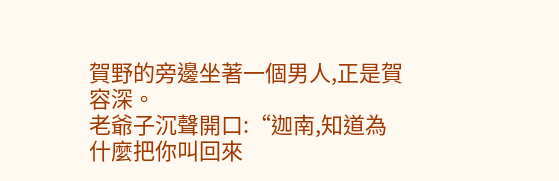賀野的旁邊坐著一個男人,正是賀容深。
老爺子沉聲開口:“迦南,知道為什麼把你叫回來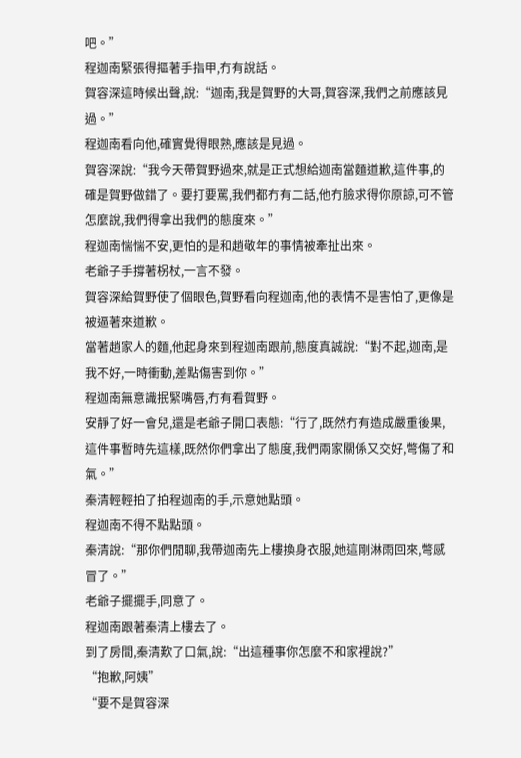吧。”
程迦南緊張得摳著手指甲,冇有說話。
賀容深這時候出聲,說:“迦南,我是賀野的大哥,賀容深,我們之前應該見過。”
程迦南看向他,確實覺得眼熟,應該是見過。
賀容深說:“我今天帶賀野過來,就是正式想給迦南當麵道歉,這件事,的確是賀野做錯了。要打要罵,我們都冇有二話,他冇臉求得你原諒,可不管怎麼說,我們得拿出我們的態度來。”
程迦南惴惴不安,更怕的是和趙敬年的事情被牽扯出來。
老爺子手撐著柺杖,一言不發。
賀容深給賀野使了個眼色,賀野看向程迦南,他的表情不是害怕了,更像是被逼著來道歉。
當著趙家人的麵,他起身來到程迦南跟前,態度真誠說:“對不起,迦南,是我不好,一時衝動,差點傷害到你。”
程迦南無意識抿緊嘴唇,冇有看賀野。
安靜了好一會兒,還是老爺子開口表態:“行了,既然冇有造成嚴重後果,這件事暫時先這樣,既然你們拿出了態度,我們兩家關係又交好,彆傷了和氣。”
秦清輕輕拍了拍程迦南的手,示意她點頭。
程迦南不得不點點頭。
秦清說:“那你們閒聊,我帶迦南先上樓換身衣服,她這剛淋雨回來,彆感冒了。”
老爺子擺擺手,同意了。
程迦南跟著秦清上樓去了。
到了房間,秦清歎了口氣,說:“出這種事你怎麼不和家裡說?”
“抱歉,阿姨”
“要不是賀容深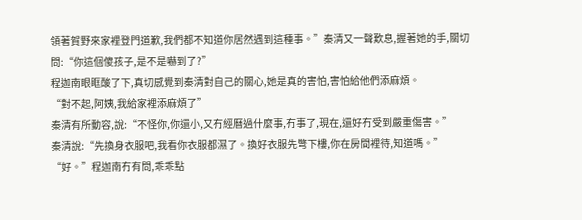領著賀野來家裡登門道歉,我們都不知道你居然遇到這種事。”秦清又一聲歎息,握著她的手,關切問:“你這個傻孩子,是不是嚇到了?”
程迦南眼眶酸了下,真切感覺到秦清對自己的關心,她是真的害怕,害怕給他們添麻煩。
“對不起,阿姨,我給家裡添麻煩了”
秦清有所動容,說:“不怪你,你還小,又冇經曆過什麼事,冇事了,現在,還好冇受到嚴重傷害。”
秦清說:“先換身衣服吧,我看你衣服都濕了。換好衣服先彆下樓,你在房間裡待,知道嗎。”
“好。”程迦南冇有問,乖乖點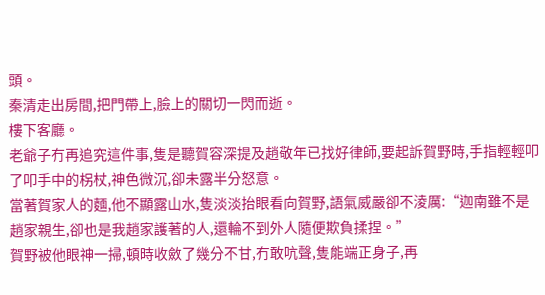頭。
秦清走出房間,把門帶上,臉上的關切一閃而逝。
樓下客廳。
老爺子冇再追究這件事,隻是聽賀容深提及趙敬年已找好律師,要起訴賀野時,手指輕輕叩了叩手中的柺杖,神色微沉,卻未露半分怒意。
當著賀家人的麵,他不顯露山水,隻淡淡抬眼看向賀野,語氣威嚴卻不淩厲:“迦南雖不是趙家親生,卻也是我趙家護著的人,還輪不到外人隨便欺負揉捏。”
賀野被他眼神一掃,頓時收斂了幾分不甘,冇敢吭聲,隻能端正身子,再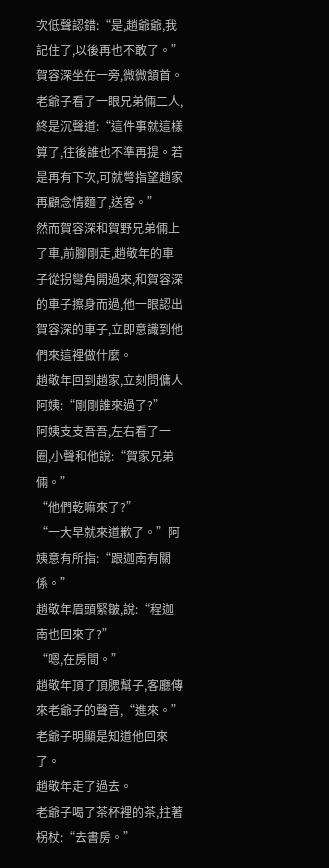次低聲認錯:“是,趙爺爺,我記住了,以後再也不敢了。”
賀容深坐在一旁,微微頷首。
老爺子看了一眼兄弟倆二人,終是沉聲道:“這件事就這樣算了,往後誰也不準再提。若是再有下次,可就彆指望趙家再顧念情麵了,送客。”
然而賀容深和賀野兄弟倆上了車,前腳剛走,趙敬年的車子從拐彎角開過來,和賀容深的車子擦身而過,他一眼認出賀容深的車子,立即意識到他們來這裡做什麼。
趙敬年回到趙家,立刻問傭人阿姨:“剛剛誰來過了?”
阿姨支支吾吾,左右看了一圈,小聲和他說:“賀家兄弟倆。”
“他們乾嘛來了?”
“一大早就來道歉了。”阿姨意有所指:“跟迦南有關係。”
趙敬年眉頭緊皺,說:“程迦南也回來了?”
“嗯,在房間。”
趙敬年頂了頂腮幫子,客廳傳來老爺子的聲音,“進來。”
老爺子明顯是知道他回來了。
趙敬年走了過去。
老爺子喝了茶杯裡的茶,拄著柺杖:“去書房。”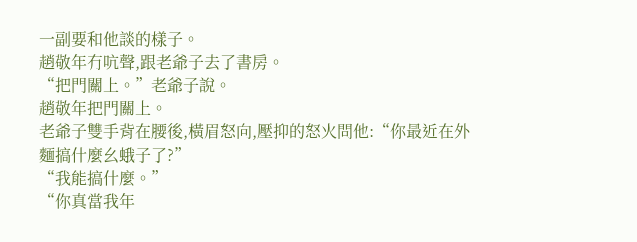一副要和他談的樣子。
趙敬年冇吭聲,跟老爺子去了書房。
“把門關上。”老爺子說。
趙敬年把門關上。
老爺子雙手背在腰後,橫眉怒向,壓抑的怒火問他:“你最近在外麵搞什麼幺蛾子了?”
“我能搞什麼。”
“你真當我年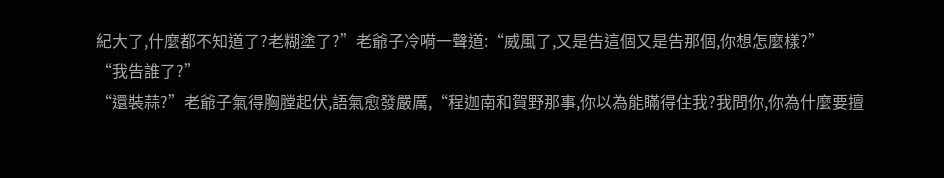紀大了,什麼都不知道了?老糊塗了?”老爺子冷嗬一聲道:“威風了,又是告這個又是告那個,你想怎麼樣?”
“我告誰了?”
“還裝蒜?”老爺子氣得胸膛起伏,語氣愈發嚴厲,“程迦南和賀野那事,你以為能瞞得住我?我問你,你為什麼要擅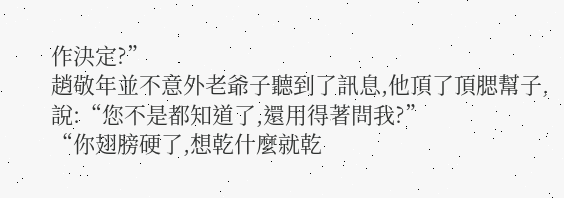作決定?”
趙敬年並不意外老爺子聽到了訊息,他頂了頂腮幫子,說:“您不是都知道了,還用得著問我?”
“你翅膀硬了,想乾什麼就乾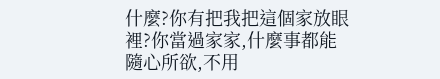什麼?你有把我把這個家放眼裡?你當過家家,什麼事都能隨心所欲,不用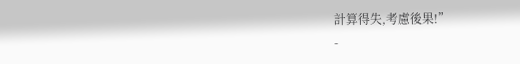計算得失,考慮後果!”
-